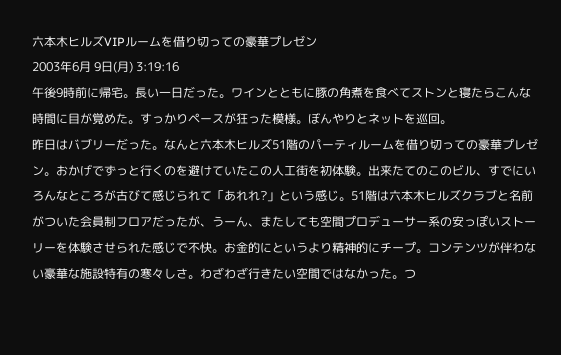六本木ヒルズVIPルームを借り切っての豪華プレゼン
2003年6月 9日(月) 3:19:16
午後9時前に帰宅。長い一日だった。ワインとともに豚の角煮を食べてストンと寝たらこんな時間に目が覚めた。すっかりペースが狂った模様。ぼんやりとネットを巡回。
昨日はバブリーだった。なんと六本木ヒルズ51階のパーティルームを借り切っての豪華プレゼン。おかげでずっと行くのを避けていたこの人工街を初体験。出来たてのこのビル、すでにいろんなところが古びて感じられて「あれれ?」という感じ。51階は六本木ヒルズクラブと名前がついた会員制フロアだったが、うーん、またしても空間プロデューサー系の安っぽいストーリーを体験させられた感じで不快。お金的にというより精神的にチープ。コンテンツが伴わない豪華な施設特有の寒々しさ。わざわざ行きたい空間ではなかった。つ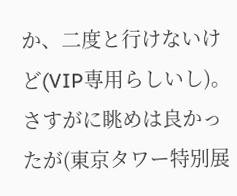か、二度と行けないけど(VIP専用らしいし)。
さすがに眺めは良かったが(東京タワー特別展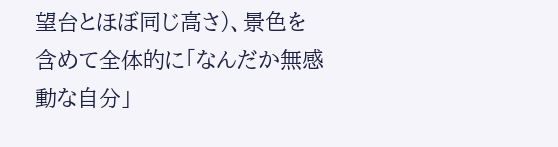望台とほぼ同じ高さ)、景色を含めて全体的に「なんだか無感動な自分」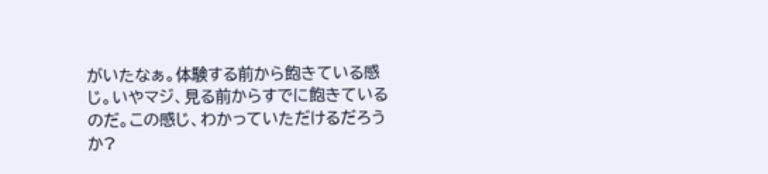がいたなぁ。体験する前から飽きている感じ。いやマジ、見る前からすでに飽きているのだ。この感じ、わかっていただけるだろうか?